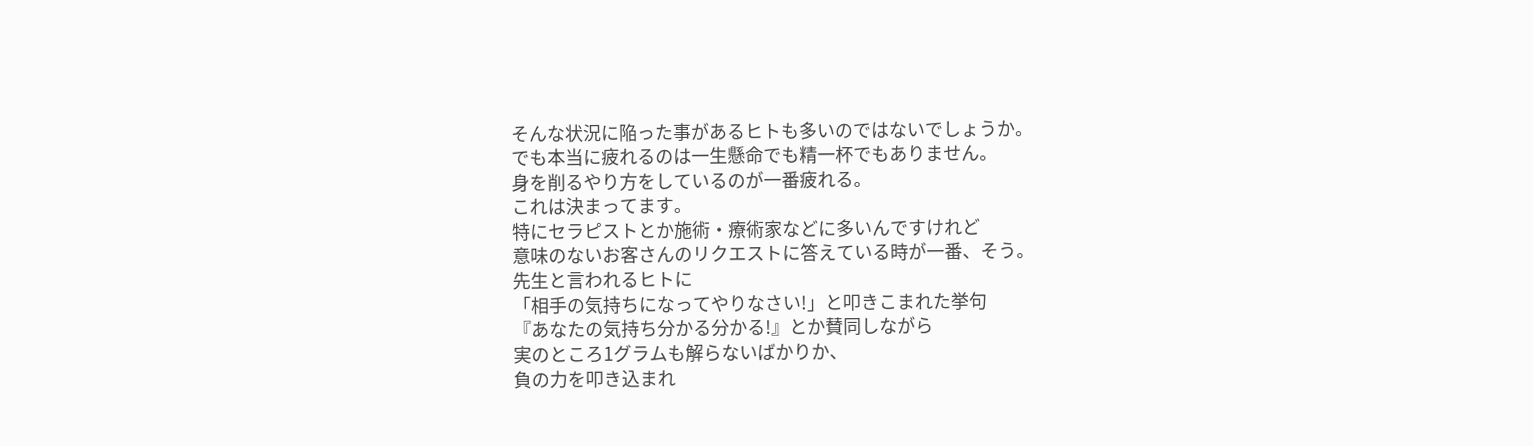そんな状況に陥った事があるヒトも多いのではないでしょうか。
でも本当に疲れるのは一生懸命でも精一杯でもありません。
身を削るやり方をしているのが一番疲れる。
これは決まってます。
特にセラピストとか施術・療術家などに多いんですけれど
意味のないお客さんのリクエストに答えている時が一番、そう。
先生と言われるヒトに
「相手の気持ちになってやりなさい!」と叩きこまれた挙句
『あなたの気持ち分かる分かる!』とか賛同しながら
実のところ1グラムも解らないばかりか、
負の力を叩き込まれ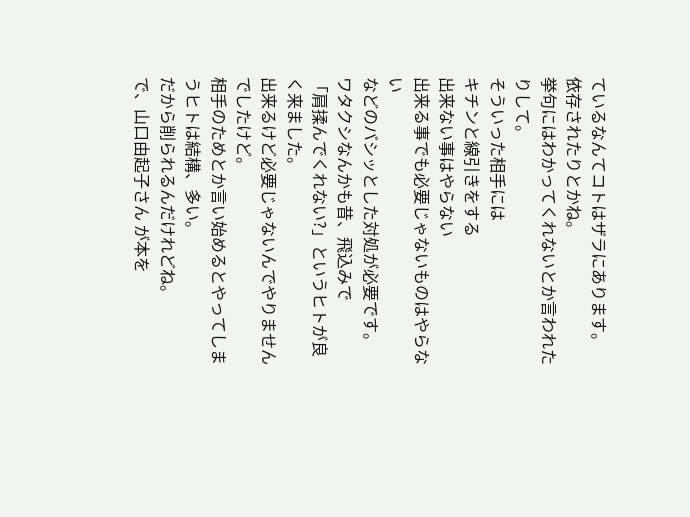ているなんてコトはザラにあります。
依存されたりとかね。
挙句にはわかってくれないとか言われたりして。
そういった相手には
キチンと線引きをする
出来ない事はやらない
出来る事でも必要じゃないものはやらない
などのバシッとした対処が必要です。
ワタクシなんかも昔、飛込みで
「肩揉んでくれない?」というヒトが良く来ました。
出来るけど必要じゃないんでやりませんでしたけど。
相手のためとか言い始めるとやってしまうヒトは結構、多い。
だから削られるんだけれどね。
で、山口由起子さん が本を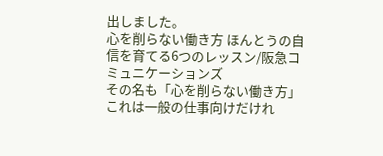出しました。
心を削らない働き方 ほんとうの自信を育てる6つのレッスン/阪急コミュニケーションズ
その名も「心を削らない働き方」
これは一般の仕事向けだけれ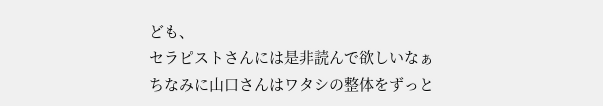ども、
セラピストさんには是非読んで欲しいなぁ
ちなみに山口さんはワタシの整体をずっと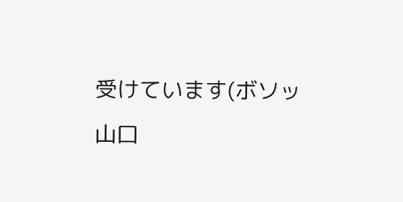受けています(ボソッ
山口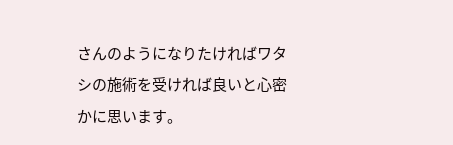さんのようになりたければワタシの施術を受ければ良いと心密かに思います。